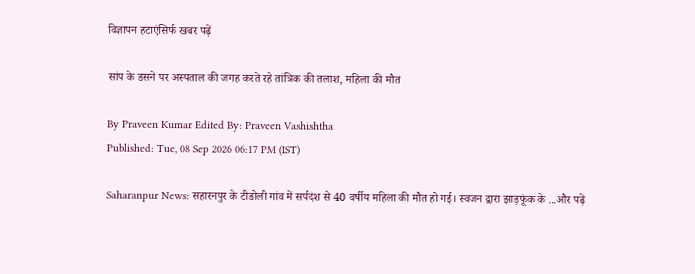विज्ञापन हटाएंसिर्फ खबर पढ़ें

सांप के डसने पर अस्पताल की जगह करते रहे तांत्रिक की तलाश, महिला की मौत

By Praveen Kumar Edited By: Praveen Vashishtha
Published: Tue, 08 Sep 2026 06:17 PM (IST)

Saharanpur News: सहारनपुर के टीडोली गांव में सर्पदंश से 40 वर्षीय महिला की मौत हो गई। स्वजन द्वारा झाड़फूंक के ...और पढ़ें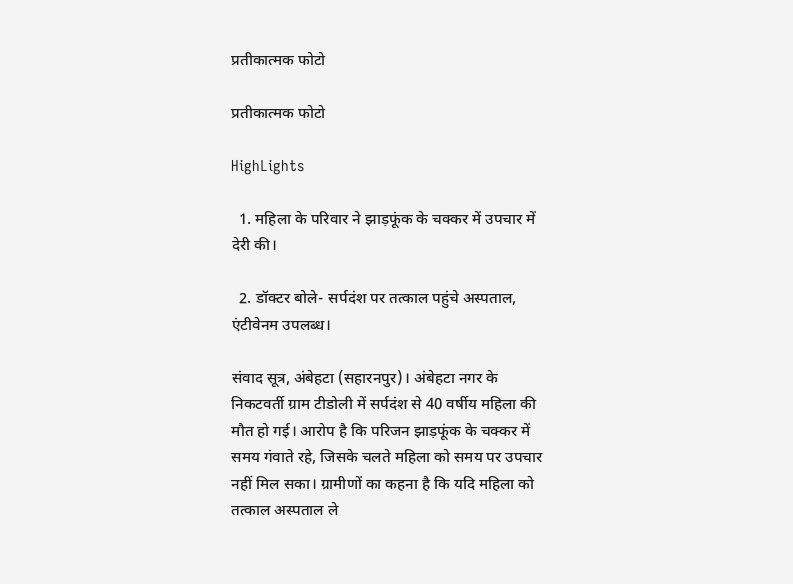प्रतीकात्मक फोटो

प्रतीकात्मक फोटो

HighLights

  1. महिला के परिवार ने झाड़फूंक के चक्कर में उपचार में देरी की।

  2. डॉक्टर बोले- सर्पदंश पर तत्काल पहुंचे अस्पताल, एंटीवेनम उपलब्ध।

संवाद सूत्र, अंबेहटा (सहारनपुर)। अंबेहटा नगर के निकटवर्ती ग्राम टीडोली में सर्पदंश से 40 वर्षीय महिला की मौत हो गई। आरोप है कि परिजन झाड़फूंक के चक्कर में समय गंवाते रहे, जिसके चलते महिला को समय पर उपचार नहीं मिल सका। ग्रामीणों का कहना है कि यदि महिला को तत्काल अस्पताल ले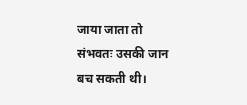जाया जाता तो संभवतः उसकी जान बच सकती थी।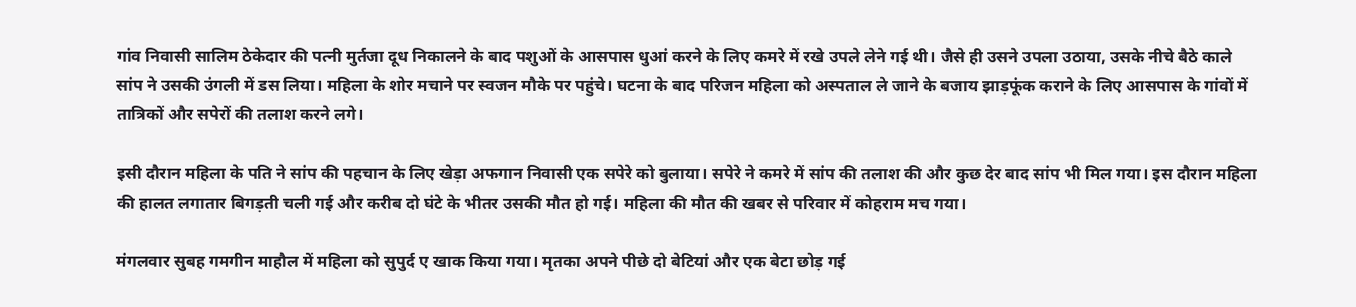गांव निवासी सालिम ठेकेदार की पत्नी मुर्तजा दूध निकालने के बाद पशुओं के आसपास धुआं करने के लिए कमरे में रखे उपले लेने गई थी। जैसे ही उसने उपला उठाया, उसके नीचे बैठे काले सांप ने उसकी उंगली में डस लिया। महिला के शोर मचाने पर स्वजन मौके पर पहुंचे। घटना के बाद परिजन महिला को अस्पताल ले जाने के बजाय झाड़फूंक कराने के लिए आसपास के गांवों में तात्रिकों और सपेरों की तलाश करने लगे।

इसी दौरान महिला के पति ने सांप की पहचान के लिए खेड़ा अफगान निवासी एक सपेरे को बुलाया। सपेरे ने कमरे में सांप की तलाश की और कुछ देर बाद सांप भी मिल गया। इस दौरान महिला की हालत लगातार बिगड़ती चली गई और करीब दो घंटे के भीतर उसकी मौत हो गई। महिला की मौत की खबर से परिवार में कोहराम मच गया।

मंगलवार सुबह गमगीन माहौल में महिला को सुपुर्द ए खाक किया गया। मृतका अपने पीछे दो बेटियां और एक बेटा छोड़ गई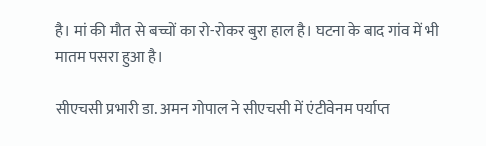है। मां की मौत से बच्चों का रो-रोकर बुरा हाल है। घटना के बाद गांव में भी मातम पसरा हुआ है।

सीएचसी प्रभारी डा. अमन गोपाल ने सीएचसी में एंटीवेनम पर्याप्त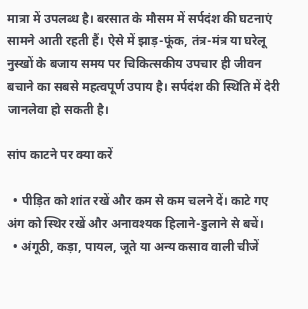मात्रा में उपलब्ध है। बरसात के मौसम में सर्पदंश की घटनाएं सामने आती रहती हैं। ऐसे में झाड़-फूंक, तंत्र-मंत्र या घरेलू नुस्खों के बजाय समय पर चिकित्सकीय उपचार ही जीवन बचाने का सबसे महत्वपूर्ण उपाय है। सर्पदंश की स्थिति में देरी जानलेवा हो सकती है।

सांप काटने पर क्या करें

  • पीड़ित को शांत रखें और कम से कम चलने दें। काटे गए अंग को स्थिर रखें और अनावश्यक हिलाने-डुलाने से बचें।
  • अंगूठी, कड़ा, पायल, जूते या अन्य कसाव वाली चीजें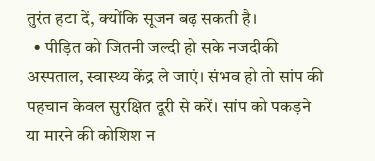तुरंत हटा दें, क्योंकि सूजन बढ़ सकती है।
  • पीड़ित को जितनी जल्दी हो सके नजदीकी अस्पताल, स्वास्थ्य केंद्र ले जाएं। संभव हो तो सांप की पहचान केवल सुरक्षित दूरी से करें। सांप को पकड़ने या मारने की कोशिश न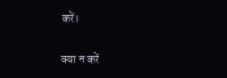करें।

क्या न करें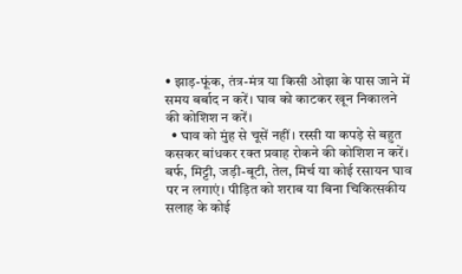• झाड़-फूंक, तंत्र-मंत्र या किसी ओझा के पास जाने में समय बर्बाद न करें। घाव को काटकर खून निकालने की कोशिश न करें।
  • घाव को मुंह से चूसें नहीं। रस्सी या कपड़े से बहुत कसकर बांधकर रक्त प्रवाह रोकने की कोशिश न करें। बर्फ, मिट्टी, जड़ी-बूटी, तेल, मिर्च या कोई रसायन घाव पर न लगाएं। पीड़ित को शराब या बिना चिकित्सकीय सलाह के कोई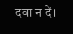दवा न दें।